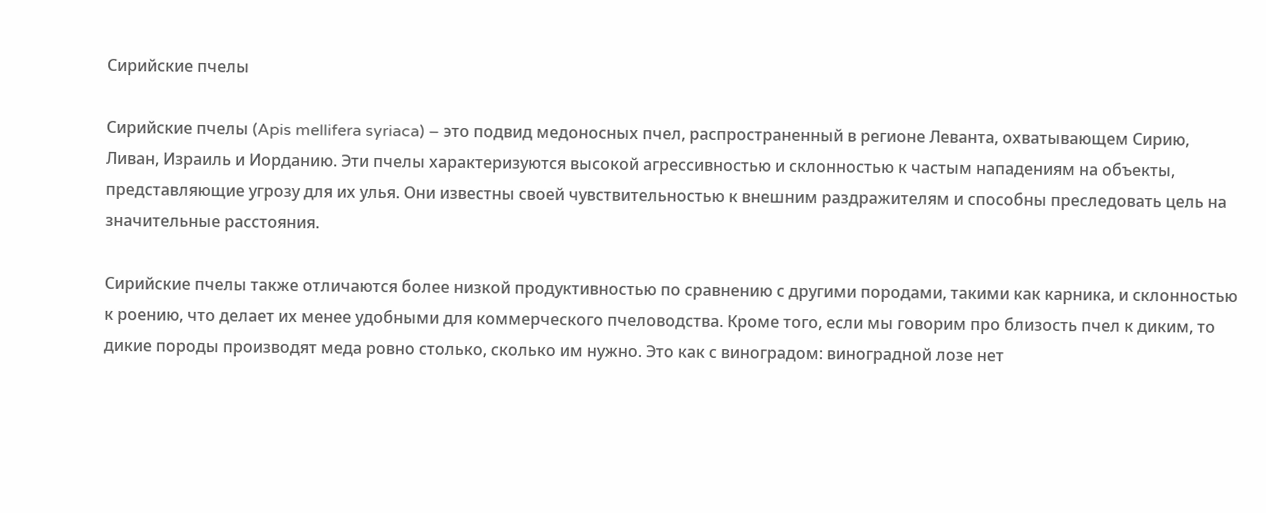Сирийские пчелы

Сирийские пчелы (Apis mellifera syriaca) – это подвид медоносных пчел, распространенный в регионе Леванта, охватывающем Сирию, Ливан, Израиль и Иорданию. Эти пчелы характеризуются высокой агрессивностью и склонностью к частым нападениям на объекты, представляющие угрозу для их улья. Они известны своей чувствительностью к внешним раздражителям и способны преследовать цель на значительные расстояния.

Сирийские пчелы также отличаются более низкой продуктивностью по сравнению с другими породами, такими как карника, и склонностью к роению, что делает их менее удобными для коммерческого пчеловодства. Кроме того, если мы говорим про близость пчел к диким, то дикие породы производят меда ровно столько, сколько им нужно. Это как с виноградом: виноградной лозе нет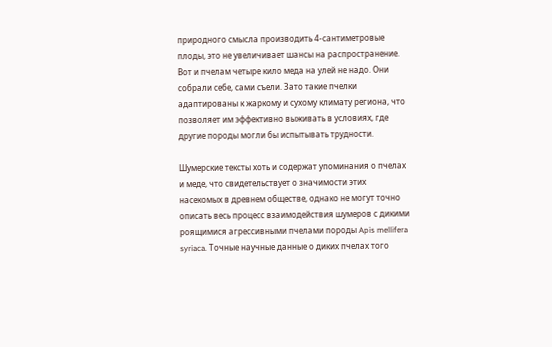природного смысла производить 4-сантиметровые плоды, это не увеличивает шансы на распространение. Вот и пчелам четыре кило меда на улей не надо. Они собрали себе, сами съели. Зато такие пчелки адаптированы к жаркому и сухому климату региона, что позволяет им эффективно выживать в условиях, где другие породы могли бы испытывать трудности.

Шумерские тексты хоть и содержат упоминания о пчелах и меде, что свидетельствует о значимости этих насекомых в древнем обществе, однако не могут точно описать весь процесс взаимодействия шумеров с дикими роящимися агрессивными пчелами породы Apis mellifera syriaca. Точные научные данные о диких пчелах того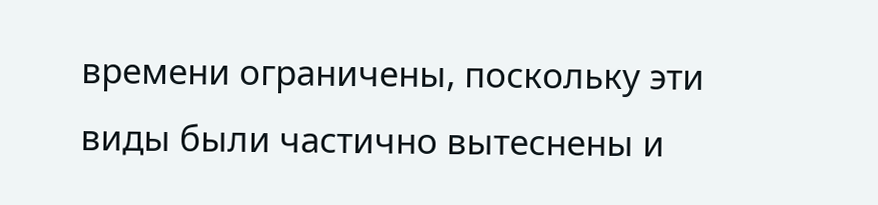времени ограничены, поскольку эти виды были частично вытеснены и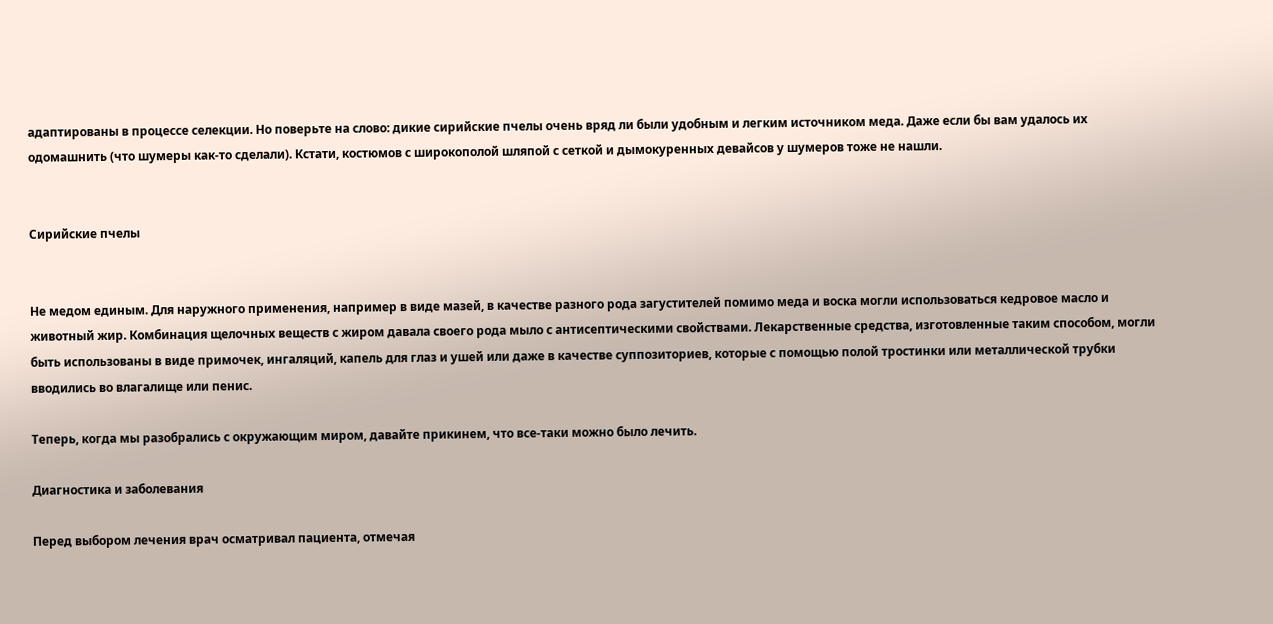адаптированы в процессе селекции. Но поверьте на слово: дикие сирийские пчелы очень вряд ли были удобным и легким источником меда. Даже если бы вам удалось их одомашнить (что шумеры как-то сделали). Кстати, костюмов с широкополой шляпой с сеткой и дымокуренных девайсов у шумеров тоже не нашли.


Сирийские пчелы


Не медом единым. Для наружного применения, например в виде мазей, в качестве разного рода загустителей помимо меда и воска могли использоваться кедровое масло и животный жир. Комбинация щелочных веществ с жиром давала своего рода мыло с антисептическими свойствами. Лекарственные средства, изготовленные таким способом, могли быть использованы в виде примочек, ингаляций, капель для глаз и ушей или даже в качестве суппозиториев, которые с помощью полой тростинки или металлической трубки вводились во влагалище или пенис.

Теперь, когда мы разобрались с окружающим миром, давайте прикинем, что все-таки можно было лечить.

Диагностика и заболевания

Перед выбором лечения врач осматривал пациента, отмечая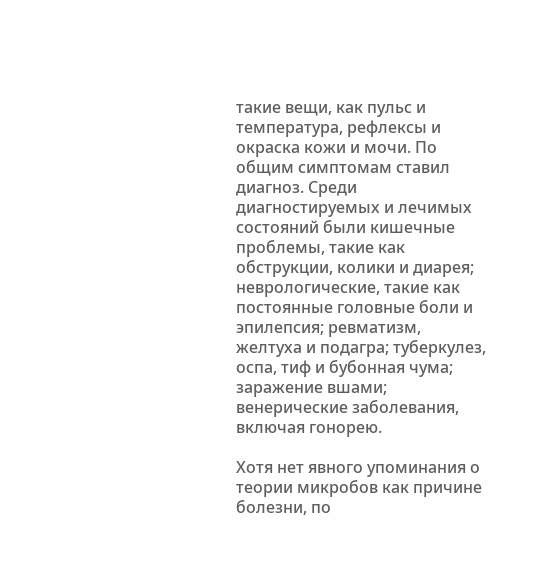такие вещи, как пульс и температура, рефлексы и окраска кожи и мочи. По общим симптомам ставил диагноз. Среди диагностируемых и лечимых состояний были кишечные проблемы, такие как обструкции, колики и диарея; неврологические, такие как постоянные головные боли и эпилепсия; ревматизм, желтуха и подагра; туберкулез, оспа, тиф и бубонная чума; заражение вшами; венерические заболевания, включая гонорею.

Хотя нет явного упоминания о теории микробов как причине болезни, по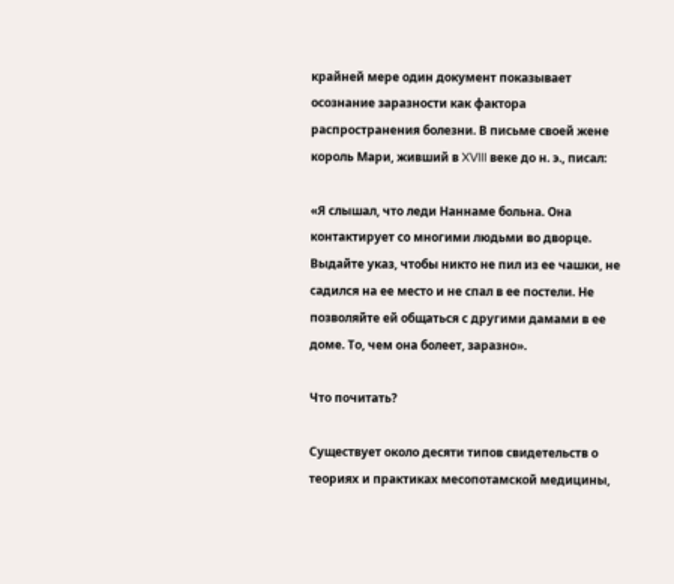крайней мере один документ показывает осознание заразности как фактора распространения болезни. В письме своей жене король Мари, живший в XVIII веке до н. э., писал:

«Я слышал, что леди Наннаме больна. Она контактирует со многими людьми во дворце. Выдайте указ, чтобы никто не пил из ее чашки, не садился на ее место и не спал в ее постели. Не позволяйте ей общаться с другими дамами в ее доме. То, чем она болеет, заразно».

Что почитать?

Существует около десяти типов свидетельств о теориях и практиках месопотамской медицины,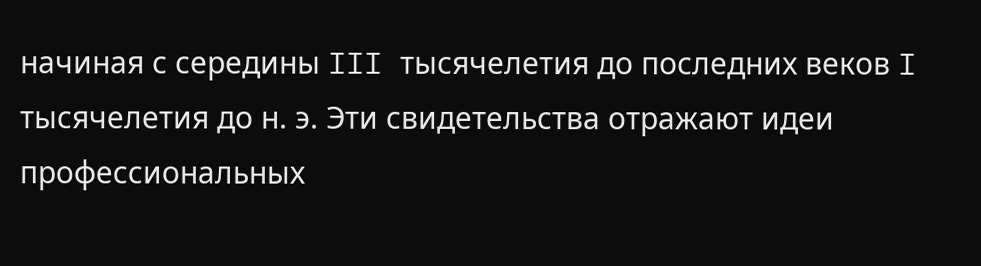начиная с середины III тысячелетия до последних веков I тысячелетия до н. э. Эти свидетельства отражают идеи профессиональных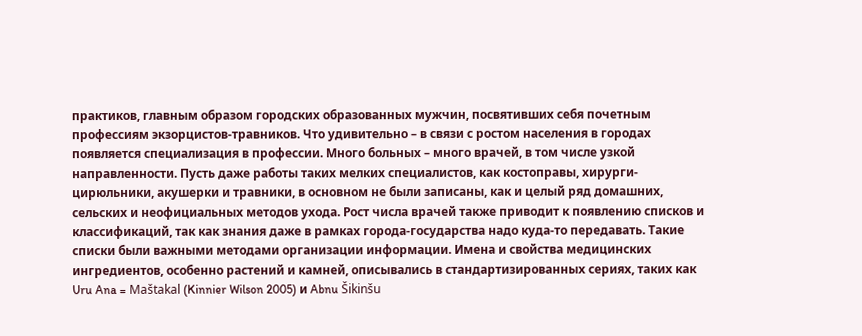практиков, главным образом городских образованных мужчин, посвятивших себя почетным профессиям экзорцистов-травников. Что удивительно – в связи с ростом населения в городах появляется специализация в профессии. Много больных – много врачей, в том числе узкой направленности. Пусть даже работы таких мелких специалистов, как костоправы, хирурги-цирюльники, акушерки и травники, в основном не были записаны, как и целый ряд домашних, сельских и неофициальных методов ухода. Рост числа врачей также приводит к появлению списков и классификаций, так как знания даже в рамках города-государства надо куда-то передавать. Такие списки были важными методами организации информации. Имена и свойства медицинских ингредиентов, особенно растений и камней, описывались в стандартизированных сериях, таких как Uru Ana = Maštakal (Kinnier Wilson 2005) и Abnu Šikinšu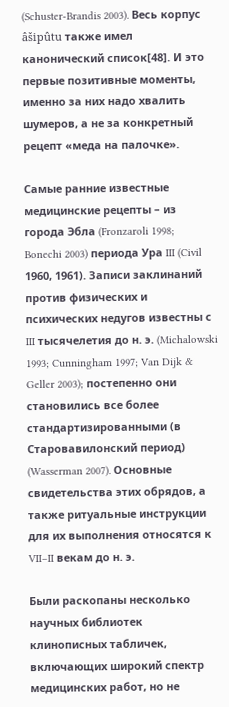(Schuster-Brandis 2003). Весь корпус âšipûtu также имел канонический список[48]. И это первые позитивные моменты, именно за них надо хвалить шумеров, а не за конкретный рецепт «меда на палочке».

Самые ранние известные медицинские рецепты – из города Эбла (Fronzaroli 1998; Bonechi 2003) периода Ура III (Civil 1960, 1961). Записи заклинаний против физических и психических недугов известны с III тысячелетия до н. э. (Michalowski 1993; Cunningham 1997; Van Dijk & Geller 2003); постепенно они становились все более стандартизированными (в Старовавилонский период) (Wasserman 2007). Основные свидетельства этих обрядов, а также ритуальные инструкции для их выполнения относятся к VII–II векам до н. э.

Были раскопаны несколько научных библиотек клинописных табличек, включающих широкий спектр медицинских работ, но не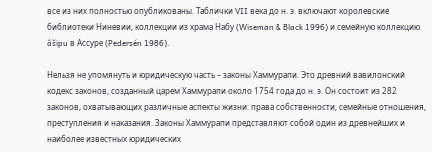все из них полностью опубликованы. Таблички VII века до н. э. включают королевские библиотеки Ниневии, коллекции из храма Набу (Wiseman & Black 1996) и семейную коллекцию âšipu в Ассуре (Pedersén 1986).

Нельзя не упомянуть и юридическую часть – законы Хаммурапи. Это древний вавилонский кодекс законов, созданный царем Хаммурапи около 1754 года до н. э. Он состоит из 282 законов, охватывающих различные аспекты жизни: права собственности, семейные отношения, преступления и наказания. Законы Хаммурапи представляют собой один из древнейших и наиболее известных юридических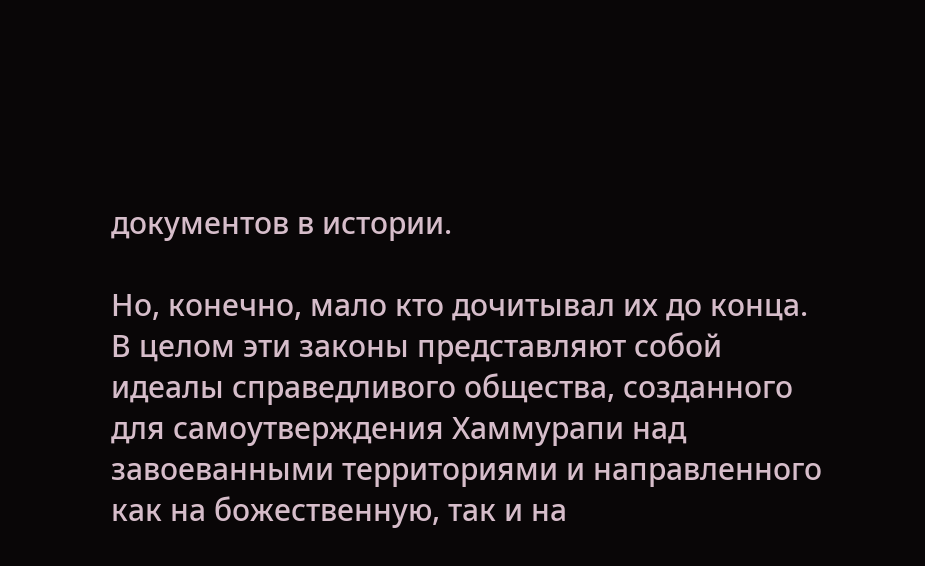документов в истории.

Но, конечно, мало кто дочитывал их до конца. В целом эти законы представляют собой идеалы справедливого общества, созданного для самоутверждения Хаммурапи над завоеванными территориями и направленного как на божественную, так и на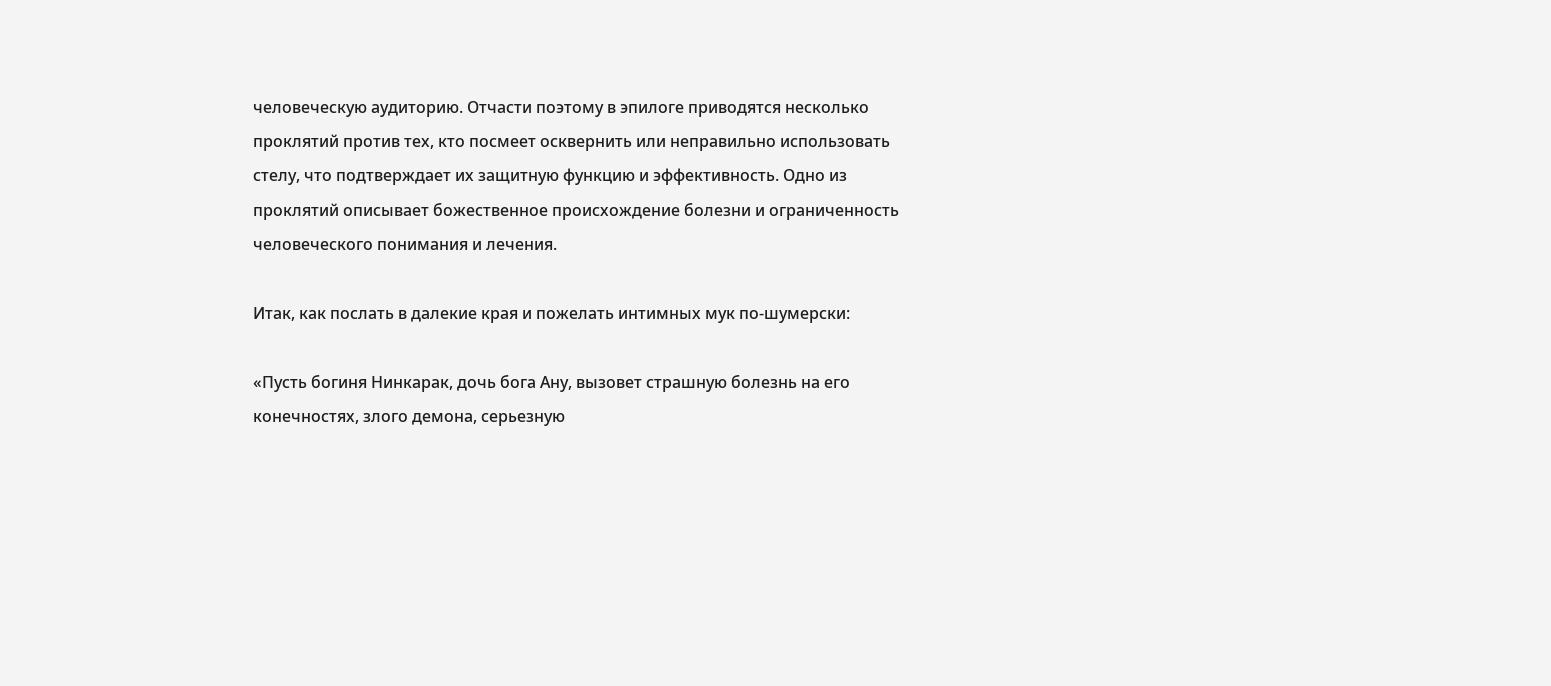человеческую аудиторию. Отчасти поэтому в эпилоге приводятся несколько проклятий против тех, кто посмеет осквернить или неправильно использовать стелу, что подтверждает их защитную функцию и эффективность. Одно из проклятий описывает божественное происхождение болезни и ограниченность человеческого понимания и лечения.

Итак, как послать в далекие края и пожелать интимных мук по-шумерски:

«Пусть богиня Нинкарак, дочь бога Ану, вызовет страшную болезнь на его конечностях, злого демона, серьезную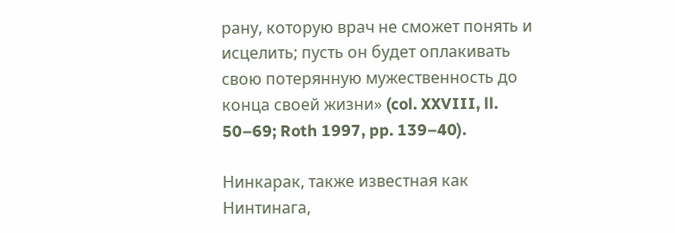рану, которую врач не сможет понять и исцелить; пусть он будет оплакивать свою потерянную мужественность до конца своей жизни» (col. XXVIII, ll. 50–69; Roth 1997, pp. 139–40).

Нинкарак, также известная как Нинтинага,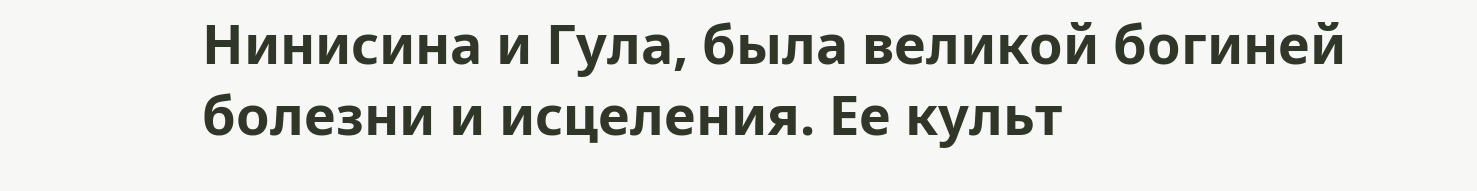Нинисина и Гула, была великой богиней болезни и исцеления. Ее культ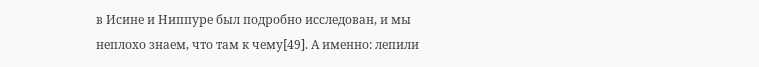в Исине и Ниппуре был подробно исследован, и мы неплохо знаем, что там к чему[49]. А именно: лепили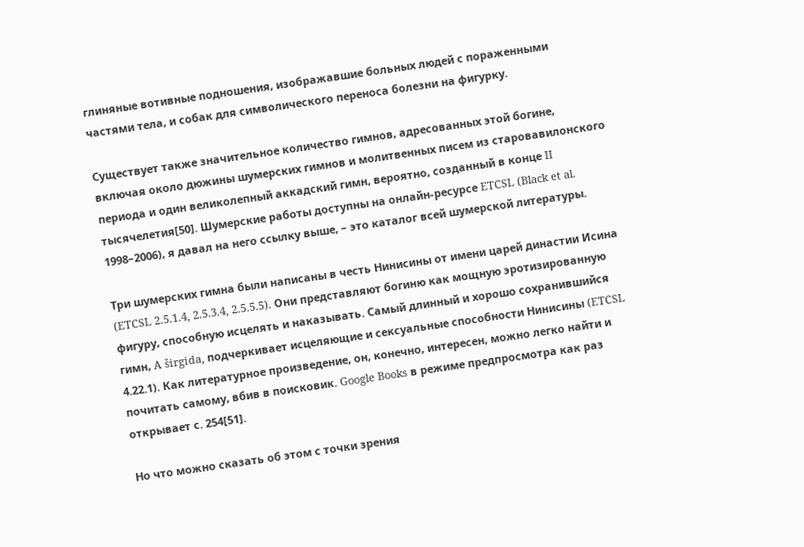глиняные вотивные подношения, изображавшие больных людей с пораженными частями тела, и собак для символического переноса болезни на фигурку.

Существует также значительное количество гимнов, адресованных этой богине, включая около дюжины шумерских гимнов и молитвенных писем из старовавилонского периода и один великолепный аккадский гимн, вероятно, созданный в конце II тысячелетия[50]. Шумерские работы доступны на онлайн-ресурсе ETCSL (Black et al. 1998–2006), я давал на него ссылку выше, – это каталог всей шумерской литературы.

Три шумерских гимна были написаны в честь Нинисины от имени царей династии Исина (ETCSL 2.5.1.4, 2.5.3.4, 2.5.5.5). Они представляют богиню как мощную эротизированную фигуру, способную исцелять и наказывать. Самый длинный и хорошо сохранившийся гимн, A širgida, подчеркивает исцеляющие и сексуальные способности Нинисины (ETCSL 4.22.1). Как литературное произведение, он, конечно, интересен, можно легко найти и почитать самому, вбив в поисковик. Google Books в режиме предпросмотра как раз открывает с. 254[51].

Но что можно сказать об этом с точки зрения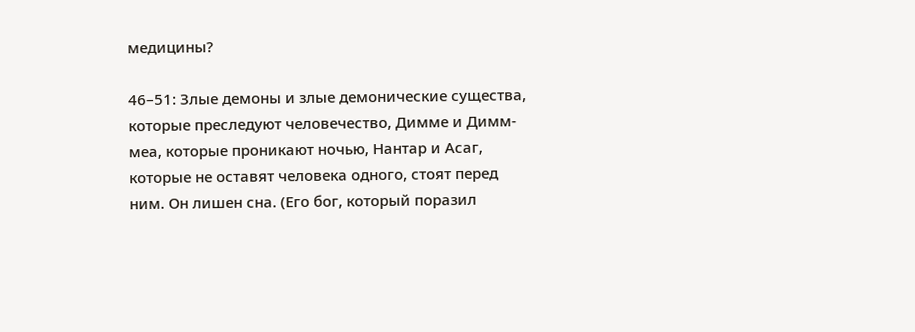медицины?

46–51: Злые демоны и злые демонические существа, которые преследуют человечество, Димме и Димм-меа, которые проникают ночью, Нантар и Асаг, которые не оставят человека одного, стоят перед ним. Он лишен сна. (Его бог, который поразил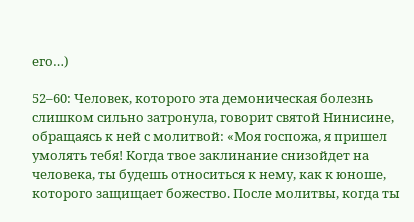его…)

52–60: Человек, которого эта демоническая болезнь слишком сильно затронула, говорит святой Нинисине, обращаясь к ней с молитвой: «Моя госпожа, я пришел умолять тебя! Когда твое заклинание снизойдет на человека, ты будешь относиться к нему, как к юноше, которого защищает божество. После молитвы, когда ты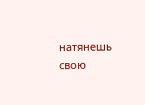натянешь свою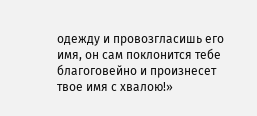одежду и провозгласишь его имя, он сам поклонится тебе благоговейно и произнесет твое имя с хвалою!»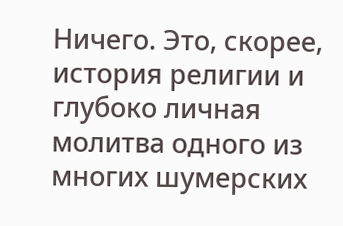Ничего. Это, скорее, история религии и глубоко личная молитва одного из многих шумерских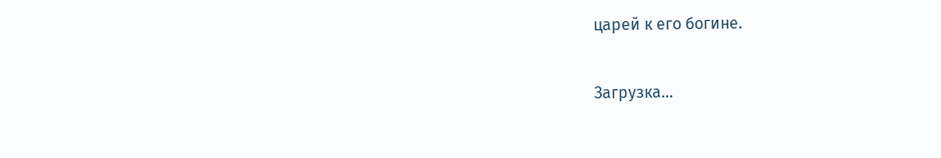царей к его богине.

Загрузка...